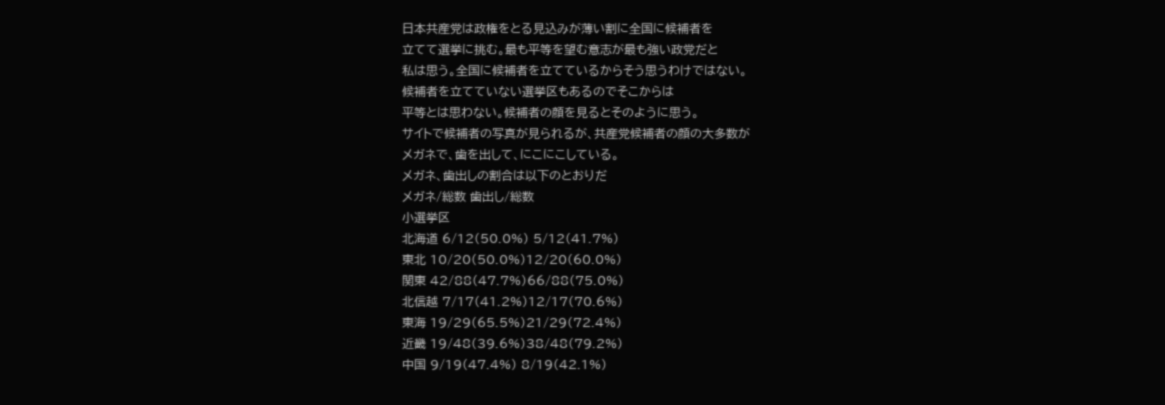日本共産党は政権をとる見込みが薄い割に全国に候補者を
立てて選挙に挑む。最も平等を望む意志が最も強い政党だと
私は思う。全国に候補者を立てているからそう思うわけではない。
候補者を立てていない選挙区もあるのでそこからは
平等とは思わない。候補者の顔を見るとそのように思う。
サイトで候補者の写真が見られるが、共産党候補者の顔の大多数が
メガネで、歯を出して、にこにこしている。
メガネ、歯出しの割合は以下のとおりだ
メガネ/総数 歯出し/総数
小選挙区
北海道 6/12(50.0%) 5/12(41.7%)
東北 10/20(50.0%)12/20(60.0%)
関東 42/88(47.7%)66/88(75.0%)
北信越 7/17(41.2%)12/17(70.6%)
東海 19/29(65.5%)21/29(72.4%)
近畿 19/48(39.6%)38/48(79.2%)
中国 9/19(47.4%) 8/19(42.1%)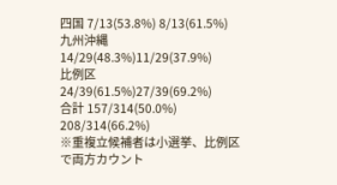四国 7/13(53.8%) 8/13(61.5%)
九州沖縄 14/29(48.3%)11/29(37.9%)
比例区 24/39(61.5%)27/39(69.2%)
合計 157/314(50.0%) 208/314(66.2%)
※重複立候補者は小選挙、比例区で両方カウント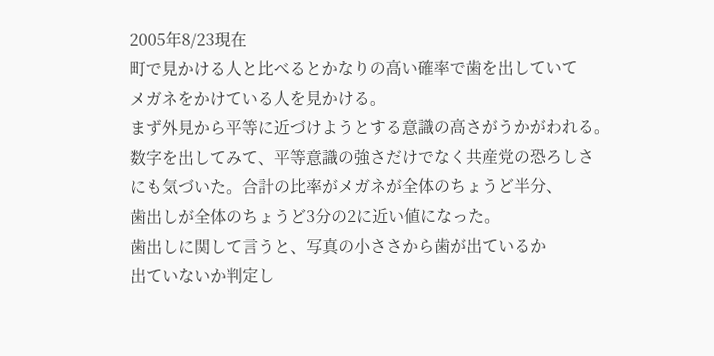2005年8/23現在
町で見かける人と比べるとかなりの高い確率で歯を出していて
メガネをかけている人を見かける。
まず外見から平等に近づけようとする意識の高さがうかがわれる。
数字を出してみて、平等意識の強さだけでなく共産党の恐ろしさ
にも気づいた。合計の比率がメガネが全体のちょうど半分、
歯出しが全体のちょうど3分の2に近い値になった。
歯出しに関して言うと、写真の小ささから歯が出ているか
出ていないか判定し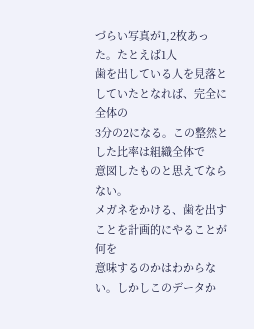づらい写真が1,2枚あった。たとえば1人
歯を出している人を見落としていたとなれば、完全に全体の
3分の2になる。この整然とした比率は組織全体で
意図したものと思えてならない。
メガネをかける、歯を出すことを計画的にやることが何を
意味するのかはわからない。しかしこのデータか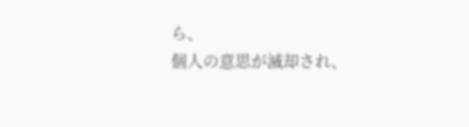ら、
個人の意思が滅却され、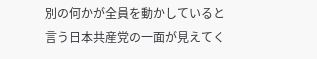別の何かが全員を動かしていると
言う日本共産党の一面が見えてく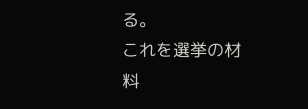る。
これを選挙の材料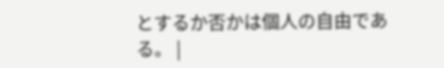とするか否かは個人の自由である。 |